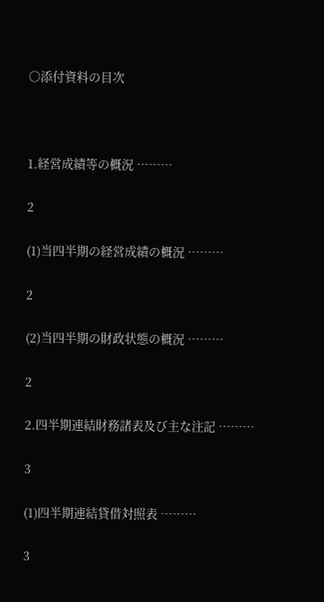○添付資料の目次



1.経営成績等の概況 ………

2

(1)当四半期の経営成績の概況 ………

2

(2)当四半期の財政状態の概況 ………

2

2.四半期連結財務諸表及び主な注記 ………

3

(1)四半期連結貸借対照表 ………

3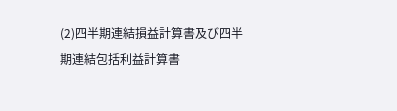(2)四半期連結損益計算書及び四半期連結包括利益計算書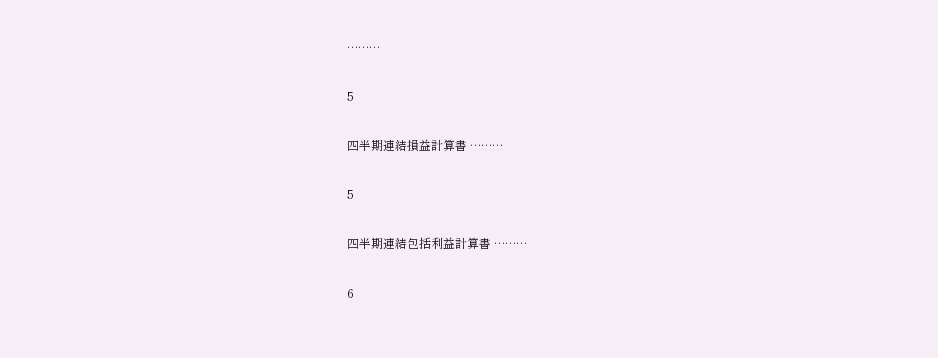………

5

四半期連結損益計算書 ………

5

四半期連結包括利益計算書 ………

6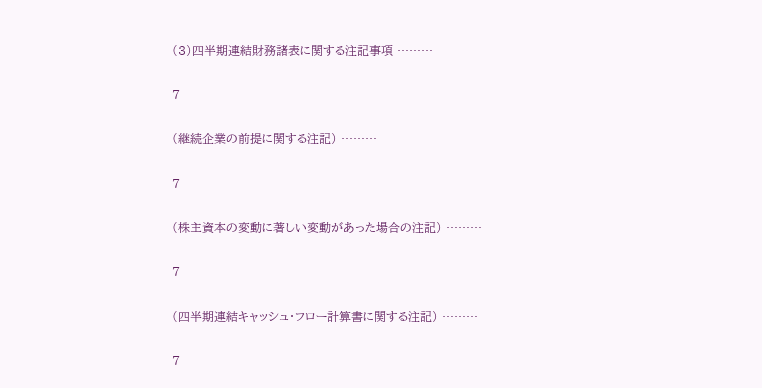(3)四半期連結財務諸表に関する注記事項 ………

7

(継続企業の前提に関する注記) ………

7

(株主資本の変動に著しい変動があった場合の注記) ………

7

(四半期連結キャッシュ・フロー計算書に関する注記) ………

7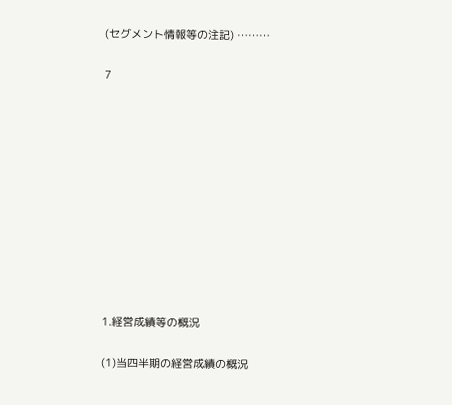(セグメント情報等の注記) ………

7











1.経営成績等の概況

(1)当四半期の経営成績の概況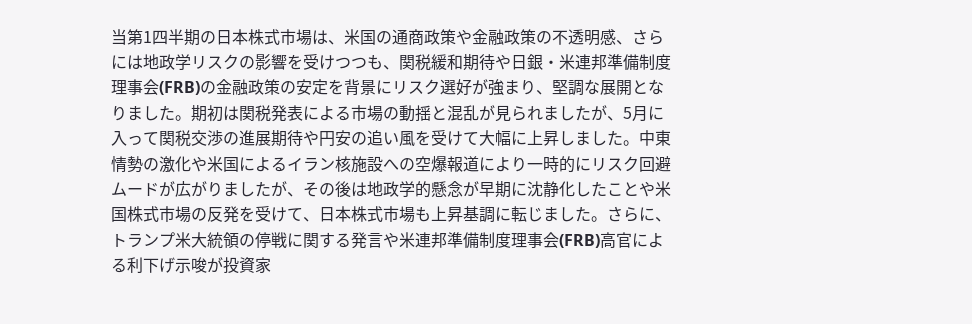当第1四半期の日本株式市場は、米国の通商政策や金融政策の不透明感、さらには地政学リスクの影響を受けつつも、関税緩和期待や日銀・米連邦準備制度理事会(FRB)の金融政策の安定を背景にリスク選好が強まり、堅調な展開となりました。期初は関税発表による市場の動揺と混乱が見られましたが、5月に入って関税交渉の進展期待や円安の追い風を受けて大幅に上昇しました。中東情勢の激化や米国によるイラン核施設への空爆報道により一時的にリスク回避ムードが広がりましたが、その後は地政学的懸念が早期に沈静化したことや米国株式市場の反発を受けて、日本株式市場も上昇基調に転じました。さらに、トランプ米大統領の停戦に関する発言や米連邦準備制度理事会(FRB)高官による利下げ示唆が投資家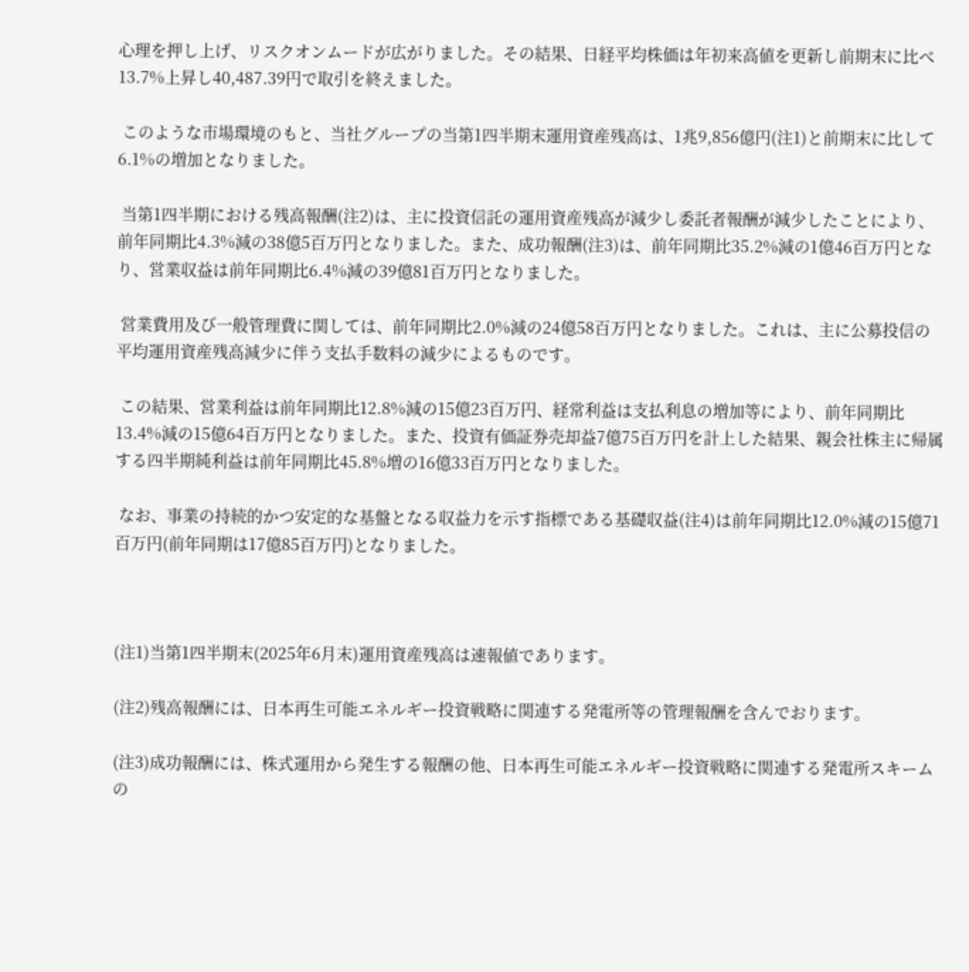心理を押し上げ、リスクオンムードが広がりました。その結果、日経平均株価は年初来高値を更新し前期末に比べ13.7%上昇し40,487.39円で取引を終えました。

 このような市場環境のもと、当社グループの当第1四半期末運用資産残高は、1兆9,856億円(注1)と前期末に比して6.1%の増加となりました。

 当第1四半期における残高報酬(注2)は、主に投資信託の運用資産残高が減少し委託者報酬が減少したことにより、前年同期比4.3%減の38億5百万円となりました。また、成功報酬(注3)は、前年同期比35.2%減の1億46百万円となり、営業収益は前年同期比6.4%減の39億81百万円となりました。

 営業費用及び一般管理費に関しては、前年同期比2.0%減の24億58百万円となりました。これは、主に公募投信の平均運用資産残高減少に伴う支払手数料の減少によるものです。

 この結果、営業利益は前年同期比12.8%減の15億23百万円、経常利益は支払利息の増加等により、前年同期比13.4%減の15億64百万円となりました。また、投資有価証券売却益7億75百万円を計上した結果、親会社株主に帰属する四半期純利益は前年同期比45.8%増の16億33百万円となりました。

 なお、事業の持続的かつ安定的な基盤となる収益力を示す指標である基礎収益(注4)は前年同期比12.0%減の15億71百万円(前年同期は17億85百万円)となりました。



(注1)当第1四半期末(2025年6月末)運用資産残高は速報値であります。

(注2)残高報酬には、日本再生可能エネルギー投資戦略に関連する発電所等の管理報酬を含んでおります。

(注3)成功報酬には、株式運用から発生する報酬の他、日本再生可能エネルギー投資戦略に関連する発電所スキームの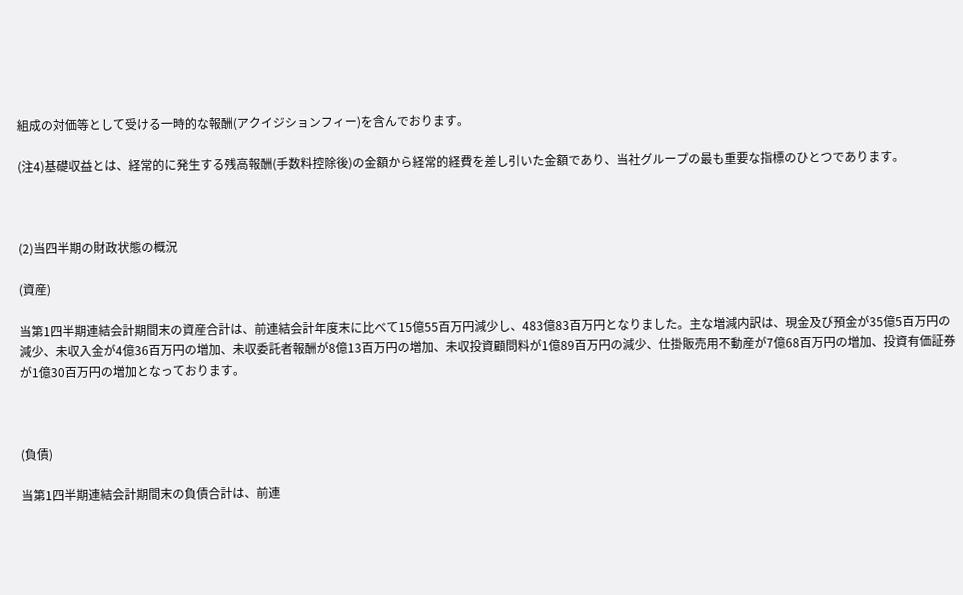組成の対価等として受ける一時的な報酬(アクイジションフィー)を含んでおります。

(注4)基礎収益とは、経常的に発生する残高報酬(手数料控除後)の金額から経常的経費を差し引いた金額であり、当社グループの最も重要な指標のひとつであります。



(2)当四半期の財政状態の概況

(資産)

当第1四半期連結会計期間末の資産合計は、前連結会計年度末に比べて15億55百万円減少し、483億83百万円となりました。主な増減内訳は、現金及び預金が35億5百万円の減少、未収入金が4億36百万円の増加、未収委託者報酬が8億13百万円の増加、未収投資顧問料が1億89百万円の減少、仕掛販売用不動産が7億68百万円の増加、投資有価証券が1億30百万円の増加となっております。



(負債)

当第1四半期連結会計期間末の負債合計は、前連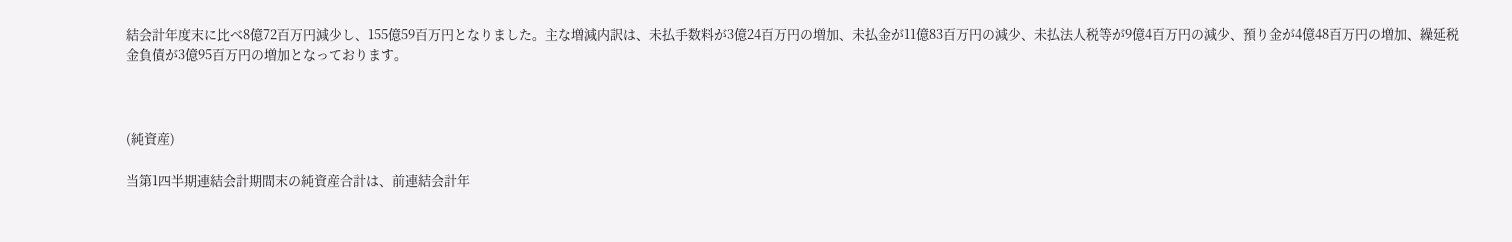結会計年度末に比べ8億72百万円減少し、155億59百万円となりました。主な増減内訳は、未払手数料が3億24百万円の増加、未払金が11億83百万円の減少、未払法人税等が9億4百万円の減少、預り金が4億48百万円の増加、繰延税金負債が3億95百万円の増加となっております。



(純資産)

当第1四半期連結会計期間末の純資産合計は、前連結会計年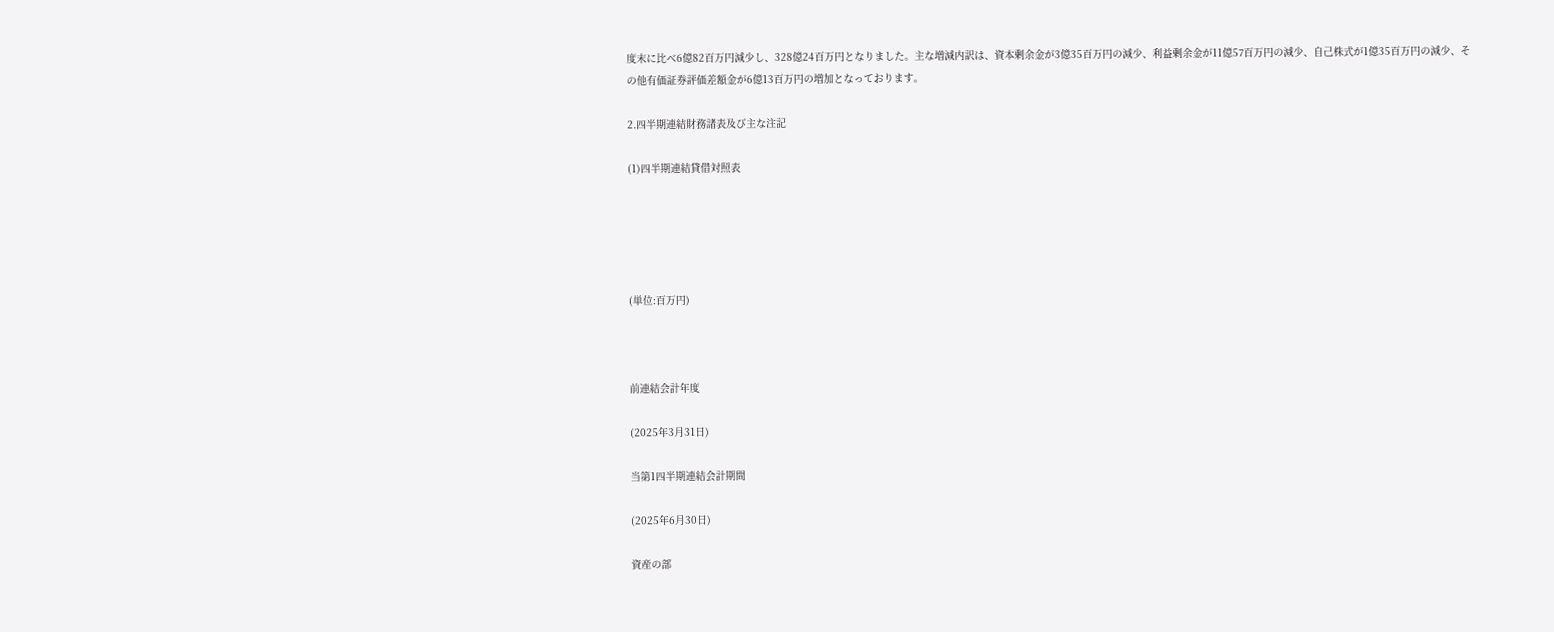度末に比べ6億82百万円減少し、328億24百万円となりました。主な増減内訳は、資本剰余金が3億35百万円の減少、利益剰余金が11億57百万円の減少、自己株式が1億35百万円の減少、その他有価証券評価差額金が6億13百万円の増加となっております。

2.四半期連結財務諸表及び主な注記

(1)四半期連結貸借対照表





(単位:百万円)



前連結会計年度

(2025年3月31日)

当第1四半期連結会計期間

(2025年6月30日)

資産の部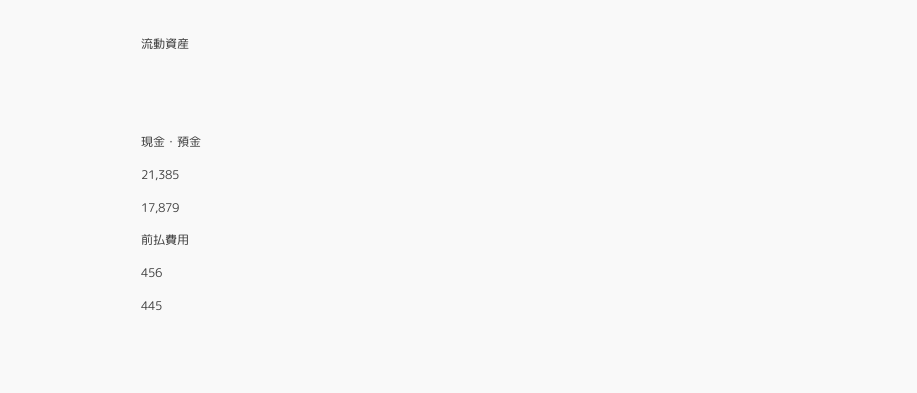流動資産





現金・預金

21,385

17,879

前払費用

456

445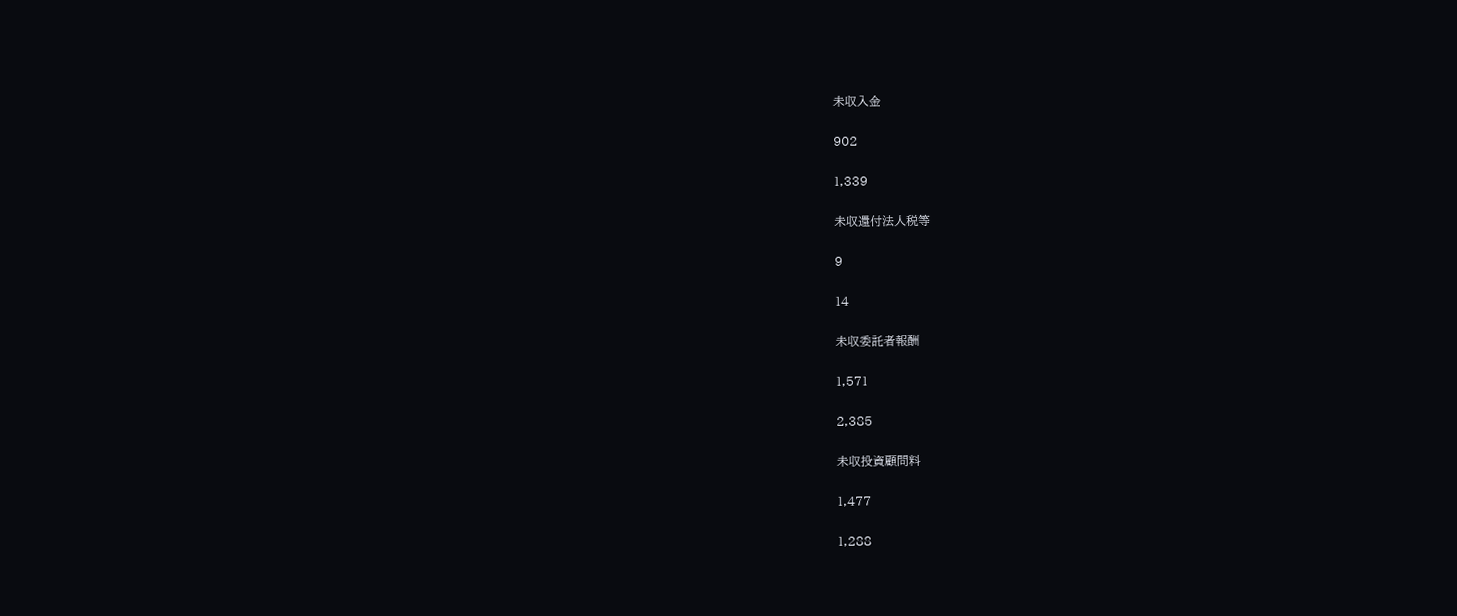未収入金

902

1,339

未収還付法人税等

9

14

未収委託者報酬

1,571

2,385

未収投資顧問料

1,477

1,288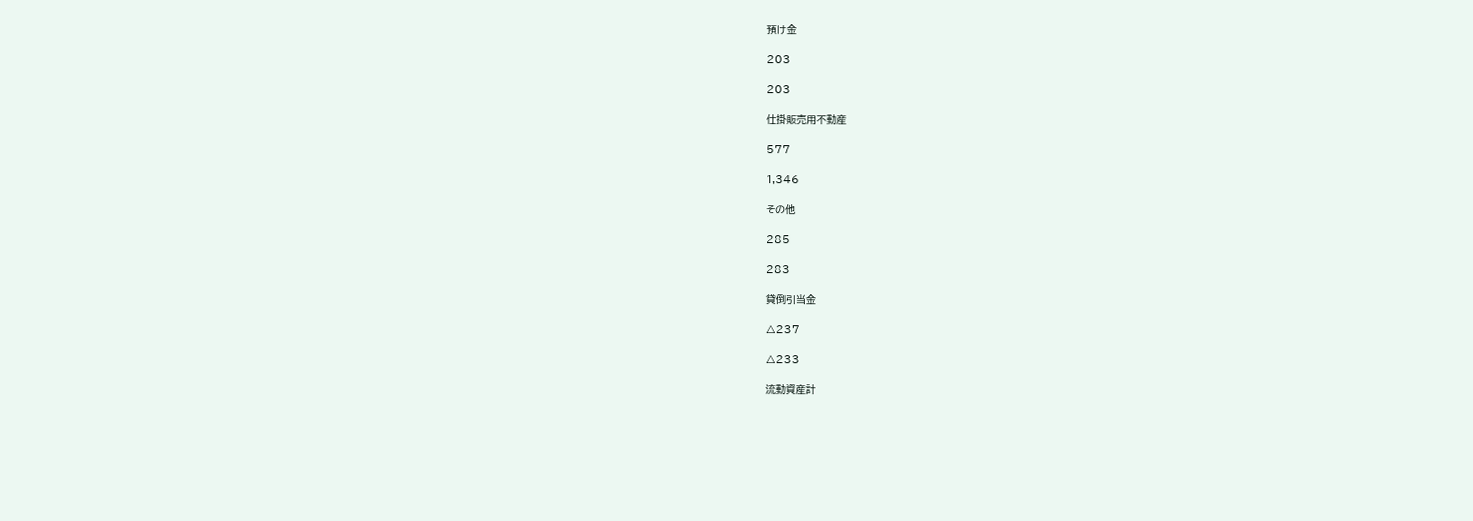預け金

203

203

仕掛販売用不動産

577

1,346

その他

285

283

貸倒引当金

△237

△233

流動資産計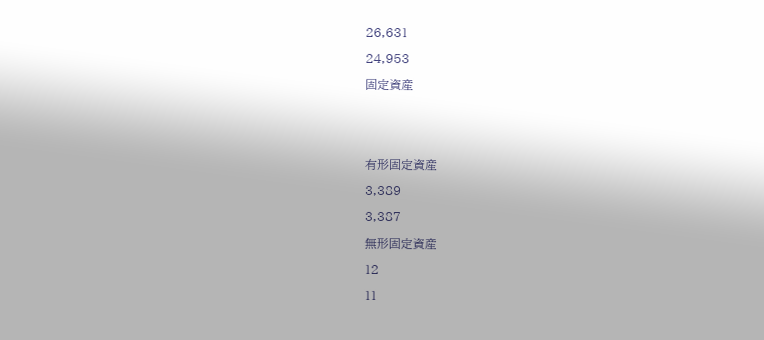26,631

24,953

固定資産





有形固定資産

3,389

3,387

無形固定資産

12

11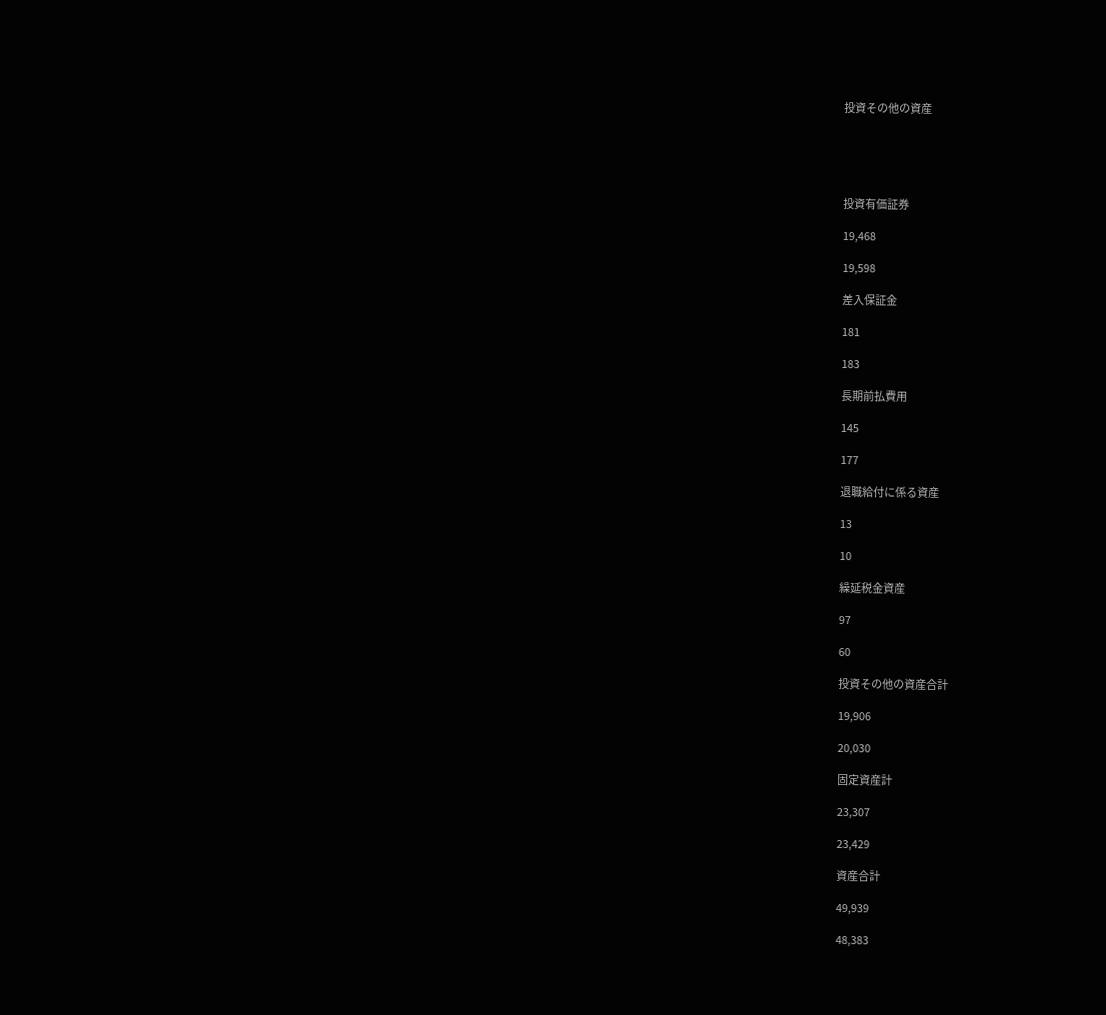投資その他の資産





投資有価証券

19,468

19,598

差入保証金

181

183

長期前払費用

145

177

退職給付に係る資産

13

10

繰延税金資産

97

60

投資その他の資産合計

19,906

20,030

固定資産計

23,307

23,429

資産合計

49,939

48,383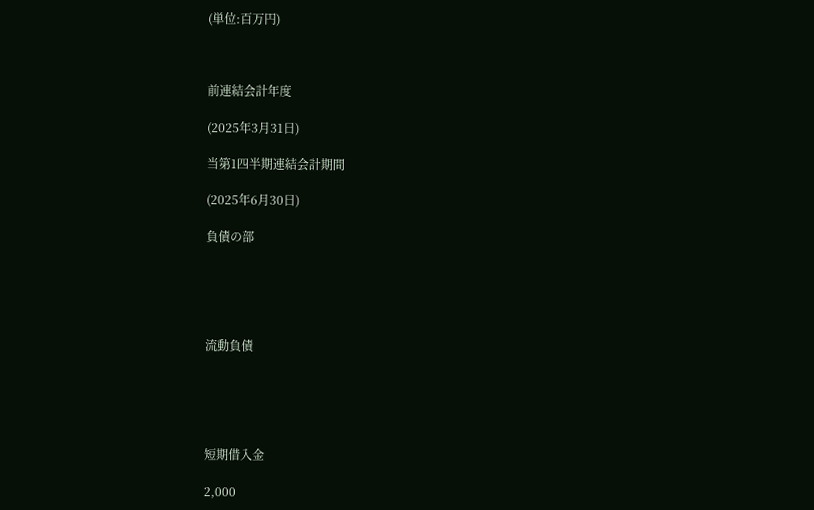(単位:百万円)



前連結会計年度

(2025年3月31日)

当第1四半期連結会計期間

(2025年6月30日)

負債の部





流動負債





短期借入金

2,000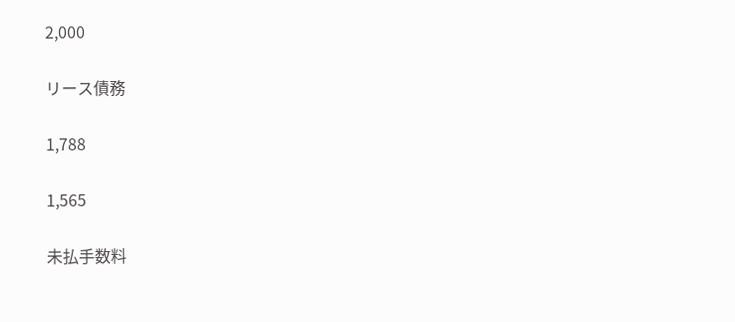2,000

リース債務

1,788

1,565

未払手数料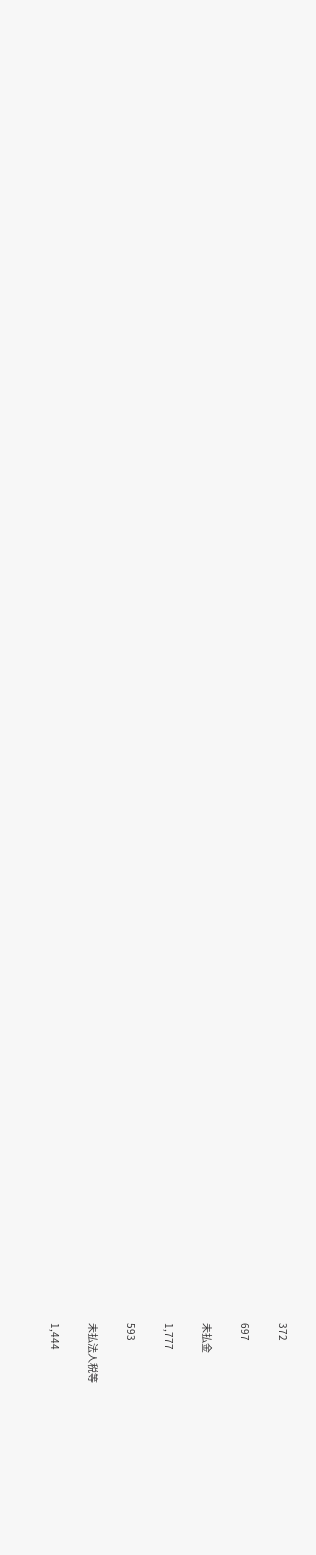372

697

未払金

1,777

593

未払法人税等

1,444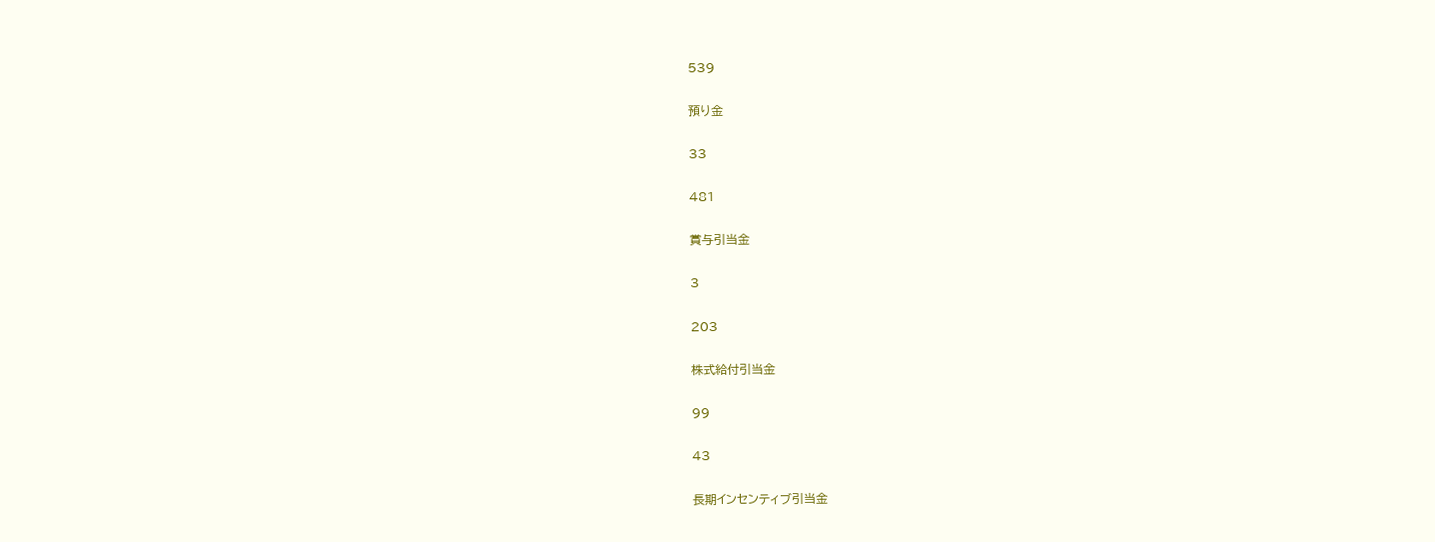539

預り金

33

481

賞与引当金

3

203

株式給付引当金

99

43

長期インセンティブ引当金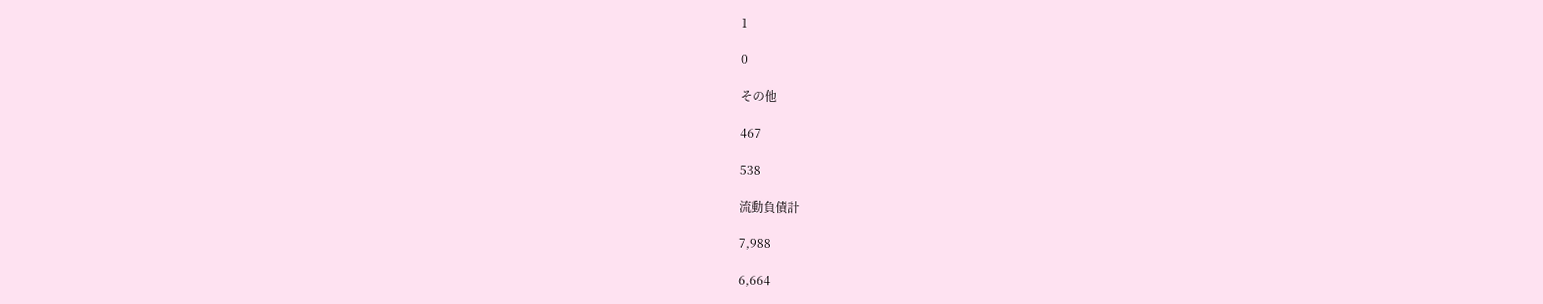1

0

その他

467

538

流動負債計

7,988

6,664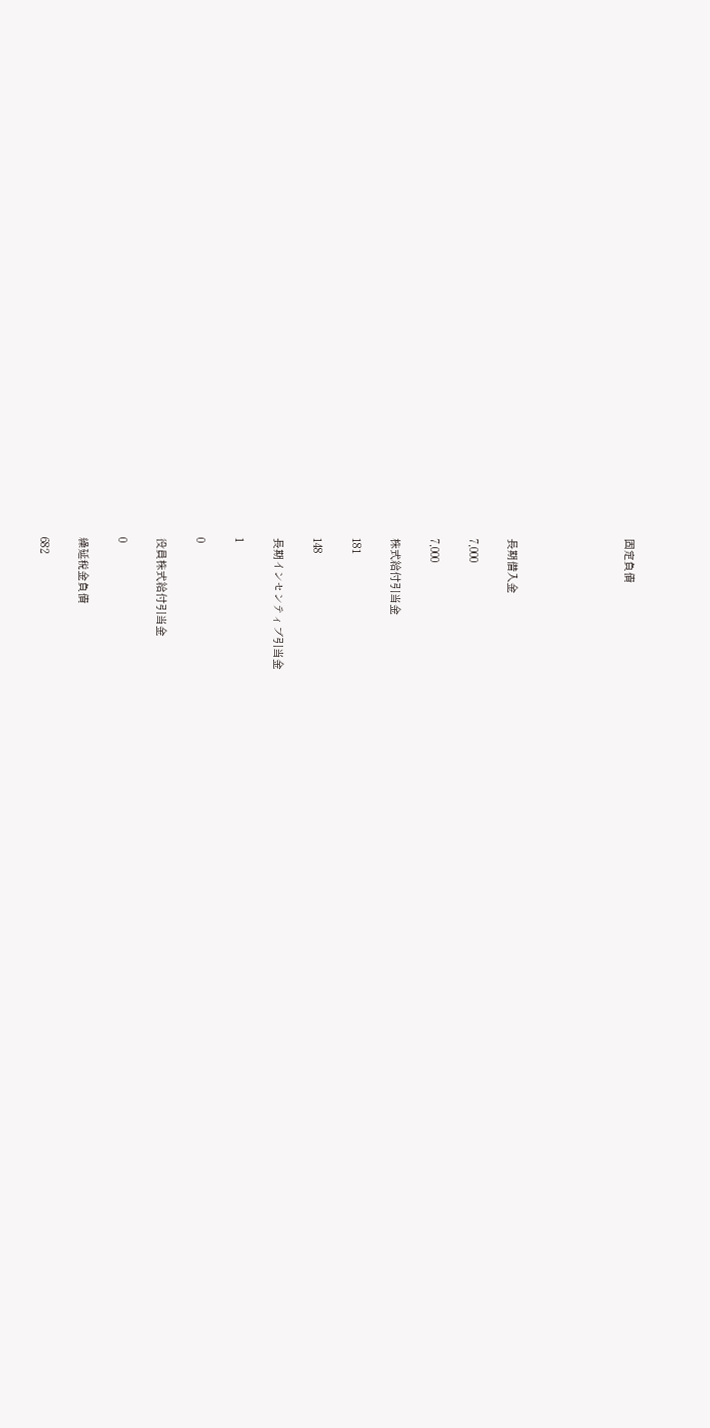固定負債





長期借入金

7,000

7,000

株式給付引当金

181

148

長期インセンティブ引当金

1

0

役員株式給付引当金

0

繰延税金負債

682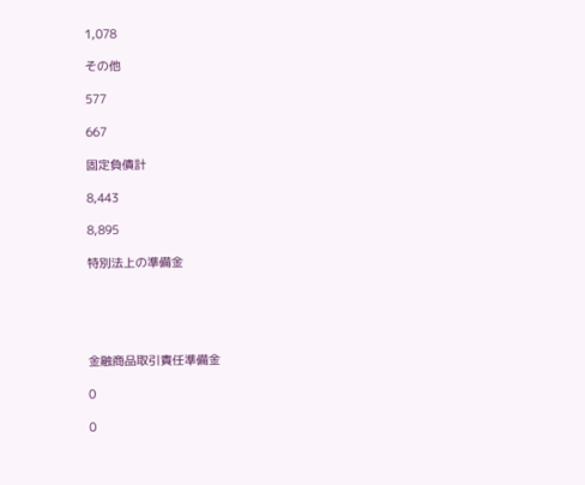1,078

その他

577

667

固定負債計

8,443

8,895

特別法上の準備金





金融商品取引責任準備金

0

0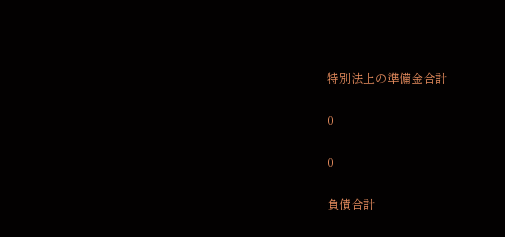特別法上の準備金合計

0

0

負債合計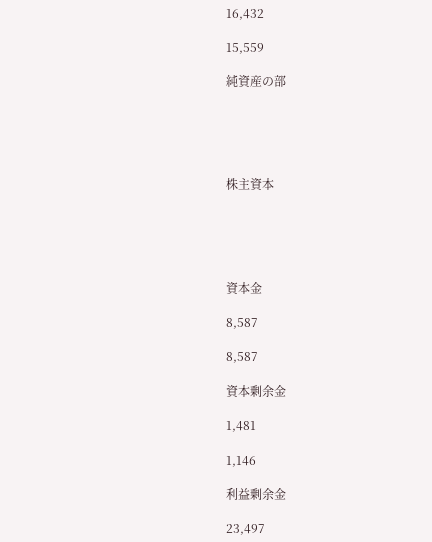16,432

15,559

純資産の部





株主資本





資本金

8,587

8,587

資本剰余金

1,481

1,146

利益剰余金

23,497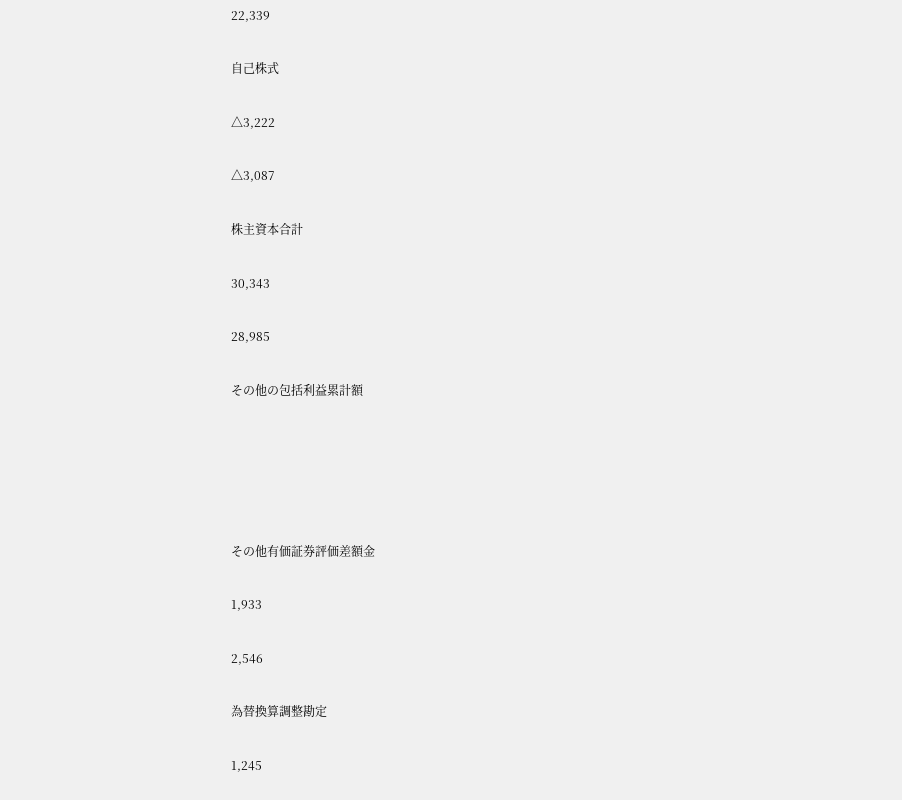22,339

自己株式

△3,222

△3,087

株主資本合計

30,343

28,985

その他の包括利益累計額





その他有価証券評価差額金

1,933

2,546

為替換算調整勘定

1,245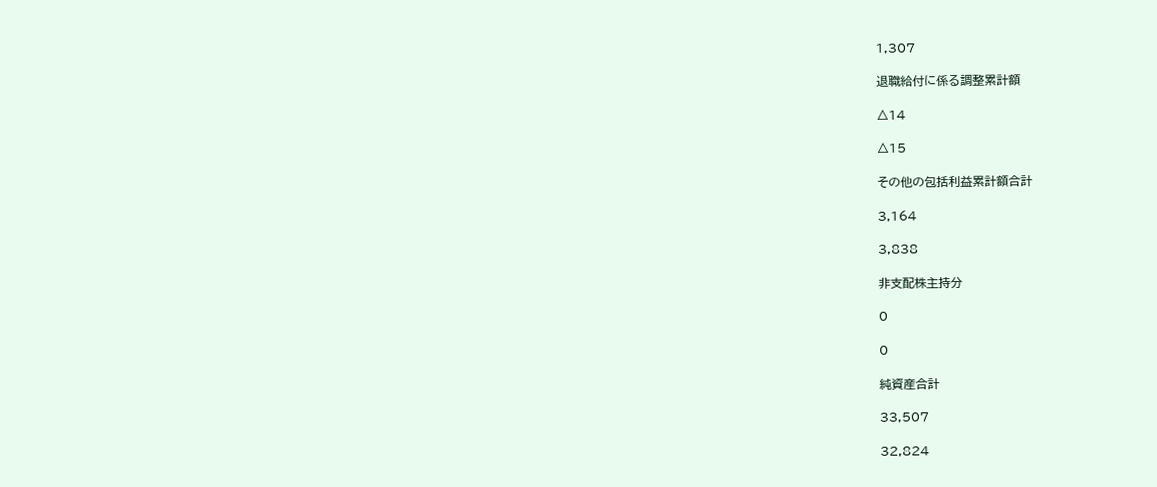1,307

退職給付に係る調整累計額

△14

△15

その他の包括利益累計額合計

3,164

3,838

非支配株主持分

0

0

純資産合計

33,507

32,824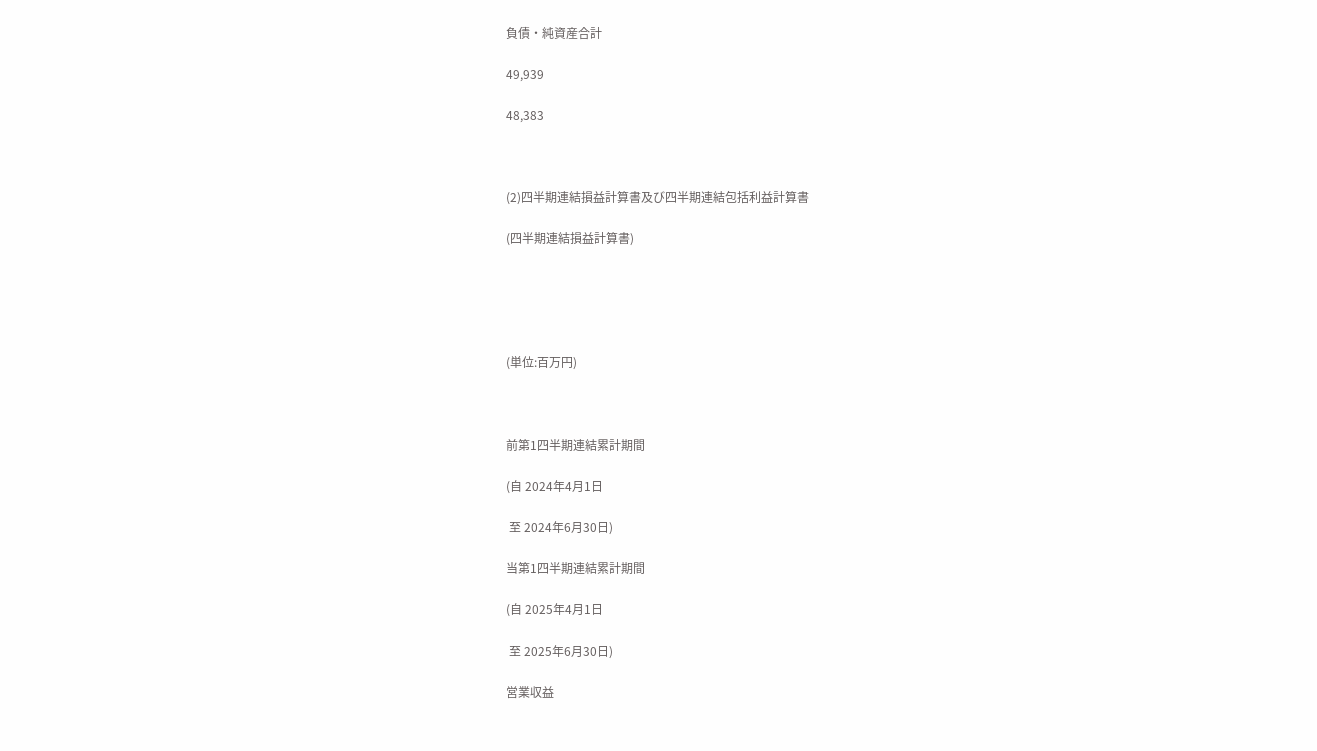負債・純資産合計

49,939

48,383



(2)四半期連結損益計算書及び四半期連結包括利益計算書

(四半期連結損益計算書)





(単位:百万円)



前第1四半期連結累計期間

(自 2024年4月1日

 至 2024年6月30日)

当第1四半期連結累計期間

(自 2025年4月1日

 至 2025年6月30日)

営業収益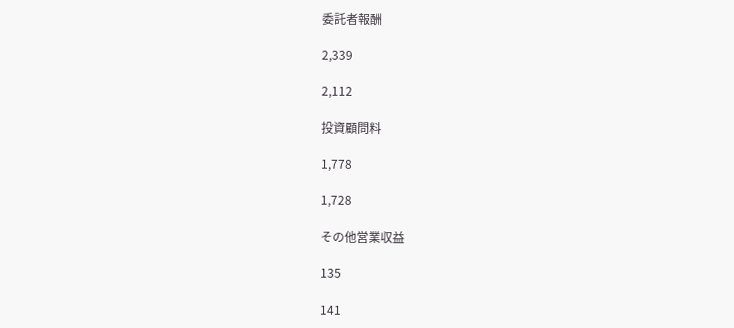委託者報酬

2,339

2,112

投資顧問料

1,778

1,728

その他営業収益

135

141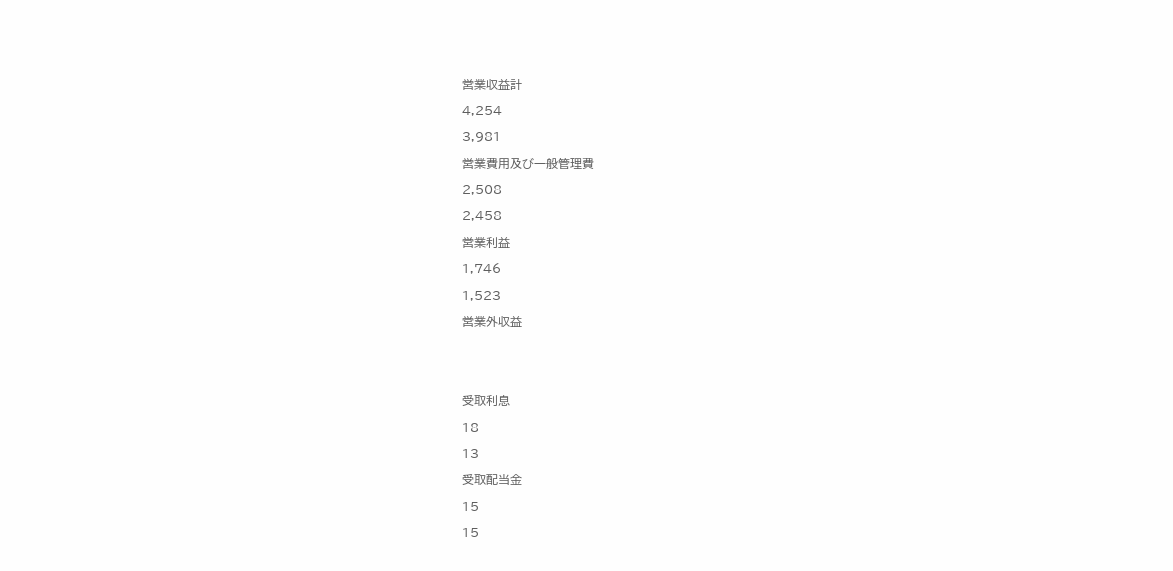営業収益計

4,254

3,981

営業費用及び一般管理費

2,508

2,458

営業利益

1,746

1,523

営業外収益





受取利息

18

13

受取配当金

15

15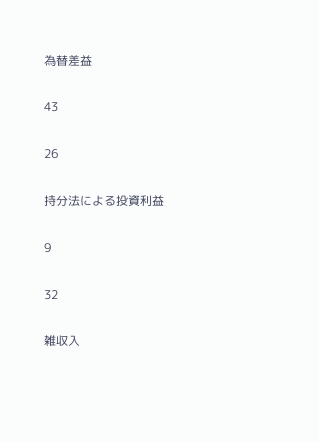為替差益

43

26

持分法による投資利益

9

32

雑収入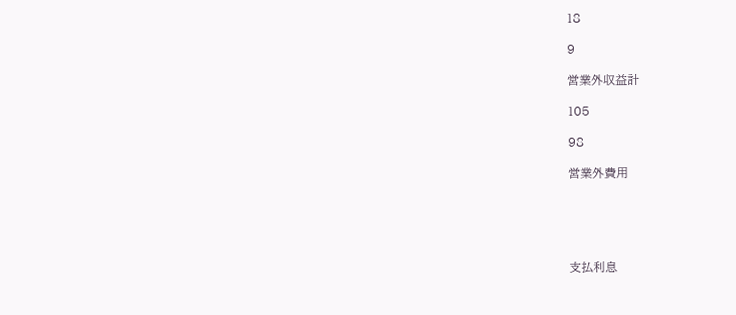18

9

営業外収益計

105

98

営業外費用





支払利息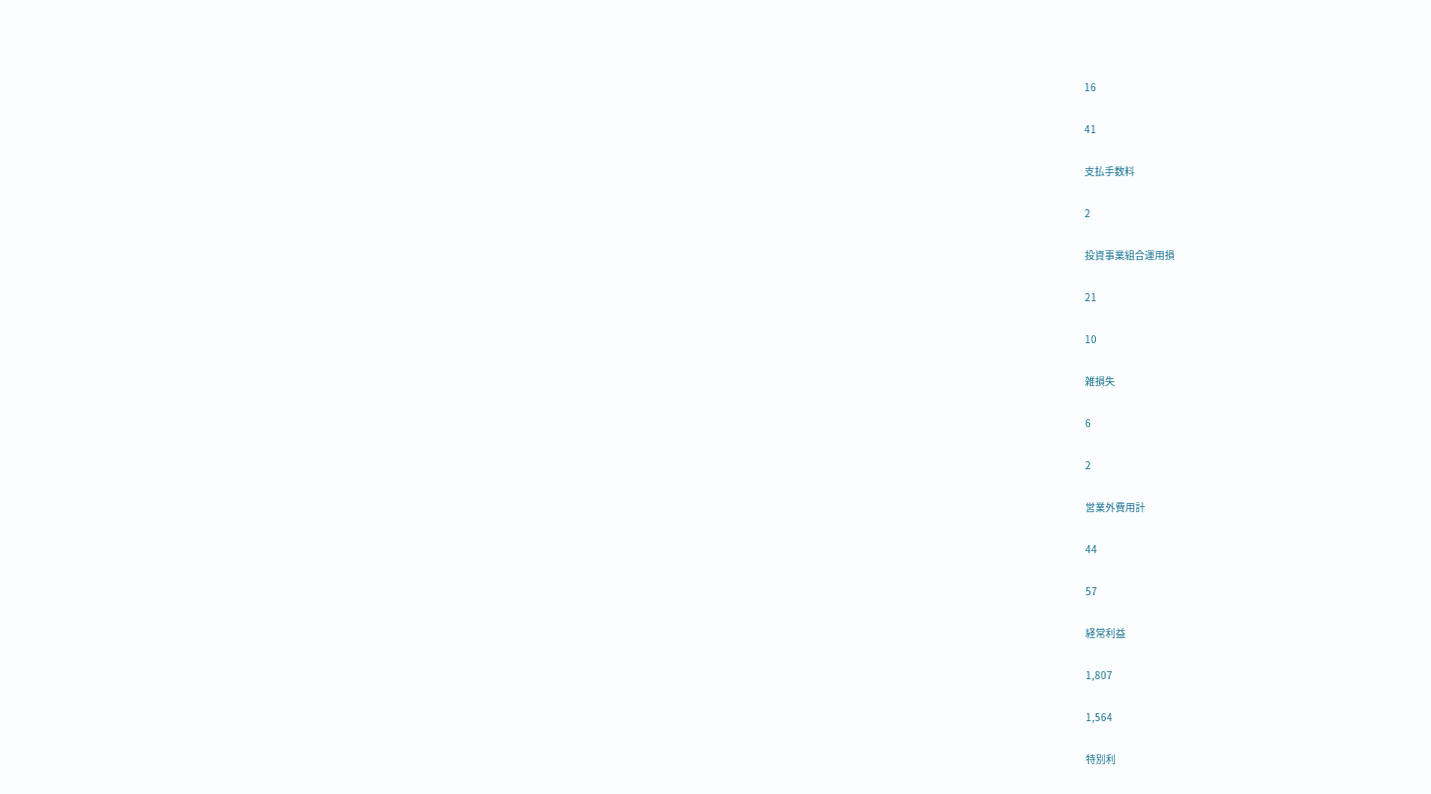16

41

支払手数料

2

投資事業組合運用損

21

10

雑損失

6

2

営業外費用計

44

57

経常利益

1,807

1,564

特別利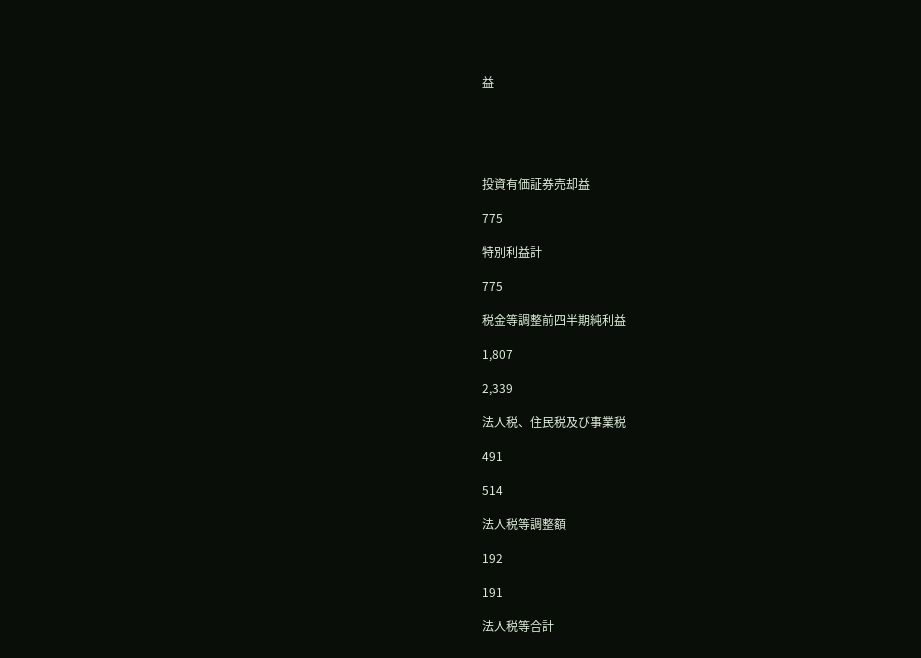益





投資有価証券売却益

775

特別利益計

775

税金等調整前四半期純利益

1,807

2,339

法人税、住民税及び事業税

491

514

法人税等調整額

192

191

法人税等合計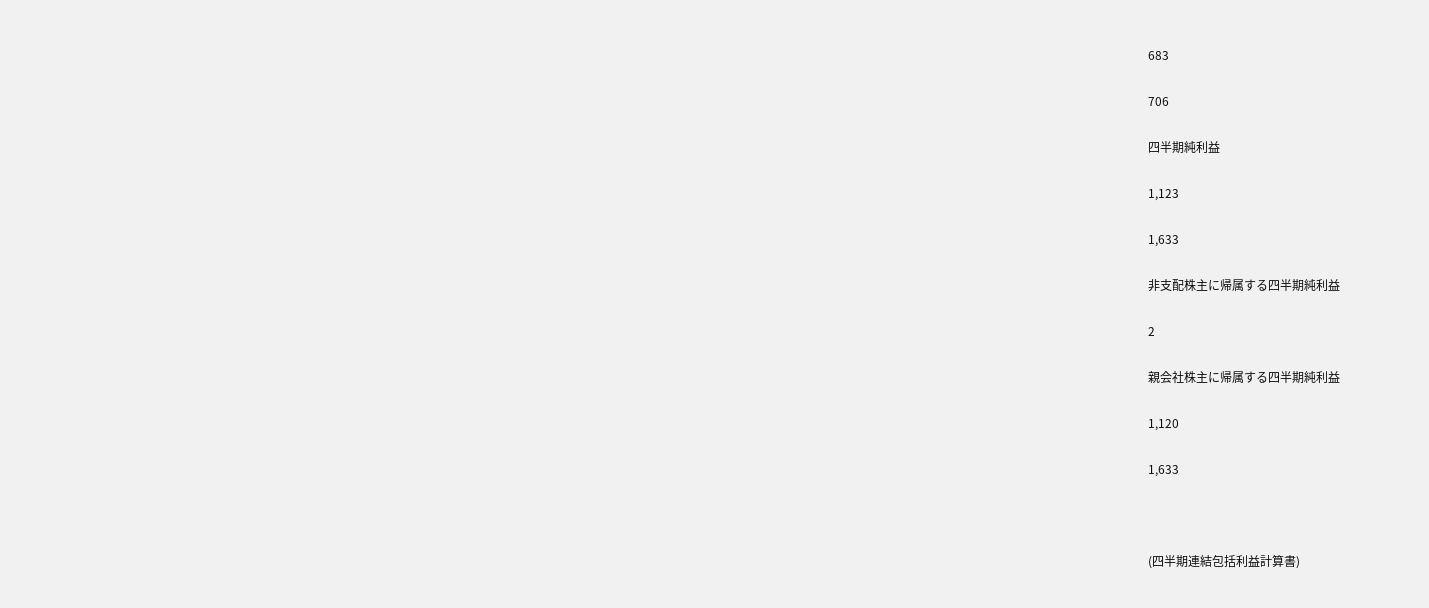683

706

四半期純利益

1,123

1,633

非支配株主に帰属する四半期純利益

2

親会社株主に帰属する四半期純利益

1,120

1,633



(四半期連結包括利益計算書)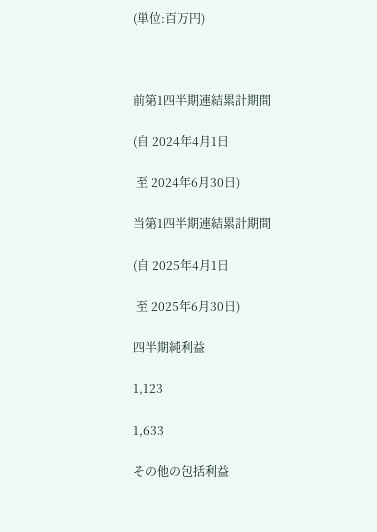(単位:百万円)



前第1四半期連結累計期間

(自 2024年4月1日

 至 2024年6月30日)

当第1四半期連結累計期間

(自 2025年4月1日

 至 2025年6月30日)

四半期純利益

1,123

1,633

その他の包括利益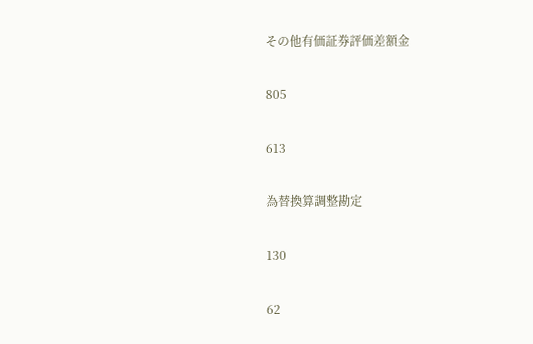その他有価証券評価差額金

805

613

為替換算調整勘定

130

62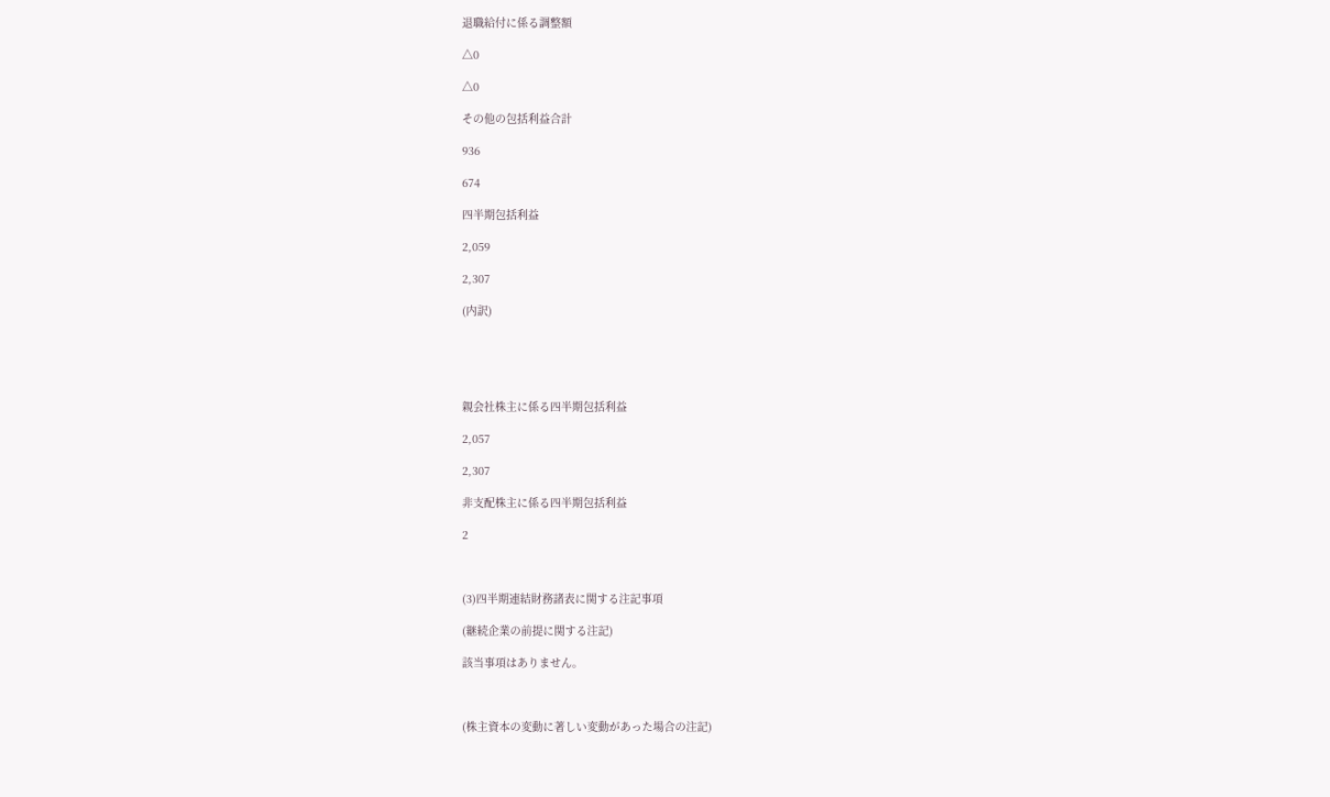退職給付に係る調整額

△0

△0

その他の包括利益合計

936

674

四半期包括利益

2,059

2,307

(内訳)





親会社株主に係る四半期包括利益

2,057

2,307

非支配株主に係る四半期包括利益

2



(3)四半期連結財務諸表に関する注記事項

(継続企業の前提に関する注記)

該当事項はありません。



(株主資本の変動に著しい変動があった場合の注記)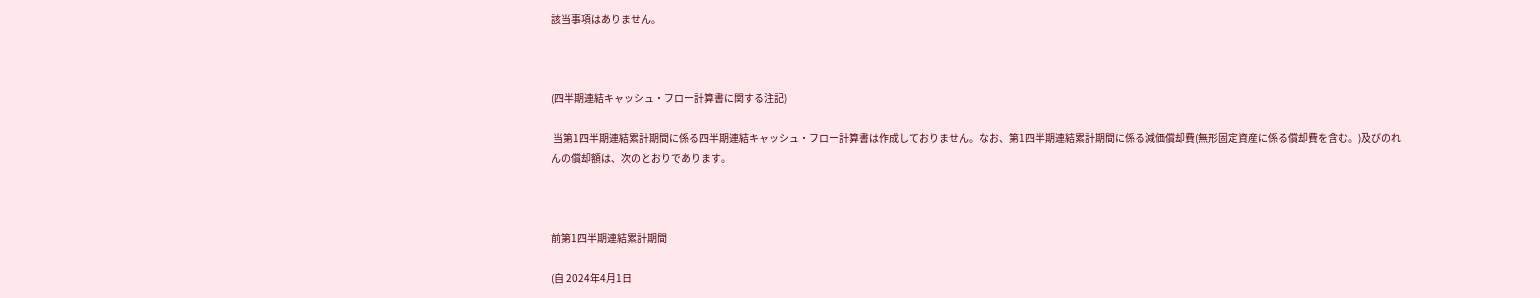該当事項はありません。



(四半期連結キャッシュ・フロー計算書に関する注記)

 当第1四半期連結累計期間に係る四半期連結キャッシュ・フロー計算書は作成しておりません。なお、第1四半期連結累計期間に係る減価償却費(無形固定資産に係る償却費を含む。)及びのれんの償却額は、次のとおりであります。



前第1四半期連結累計期間

(自 2024年4月1日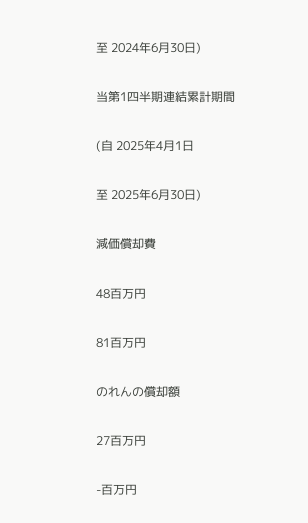至 2024年6月30日)

当第1四半期連結累計期間

(自 2025年4月1日

至 2025年6月30日)

減価償却費

48百万円

81百万円

のれんの償却額

27百万円

-百万円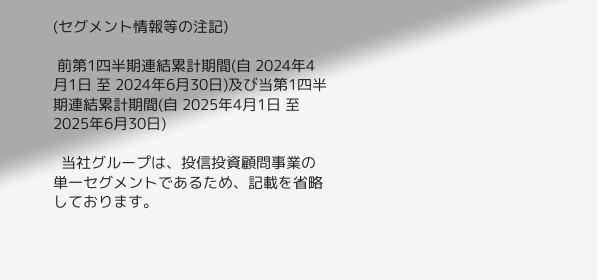(セグメント情報等の注記)

 前第1四半期連結累計期間(自 2024年4月1日 至 2024年6月30日)及び当第1四半期連結累計期間(自 2025年4月1日 至 2025年6月30日)

  当社グループは、投信投資顧問事業の単一セグメントであるため、記載を省略しております。